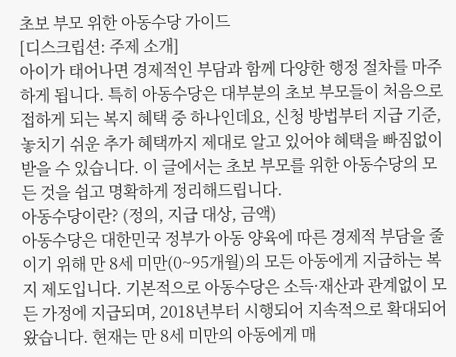초보 부모 위한 아동수당 가이드
[디스크립션: 주제 소개]
아이가 태어나면 경제적인 부담과 함께 다양한 행정 절차를 마주하게 됩니다. 특히 아동수당은 대부분의 초보 부모들이 처음으로 접하게 되는 복지 혜택 중 하나인데요, 신청 방법부터 지급 기준, 놓치기 쉬운 추가 혜택까지 제대로 알고 있어야 혜택을 빠짐없이 받을 수 있습니다. 이 글에서는 초보 부모를 위한 아동수당의 모든 것을 쉽고 명확하게 정리해드립니다.
아동수당이란? (정의, 지급 대상, 금액)
아동수당은 대한민국 정부가 아동 양육에 따른 경제적 부담을 줄이기 위해 만 8세 미만(0~95개월)의 모든 아동에게 지급하는 복지 제도입니다. 기본적으로 아동수당은 소득·재산과 관계없이 모든 가정에 지급되며, 2018년부터 시행되어 지속적으로 확대되어 왔습니다. 현재는 만 8세 미만의 아동에게 매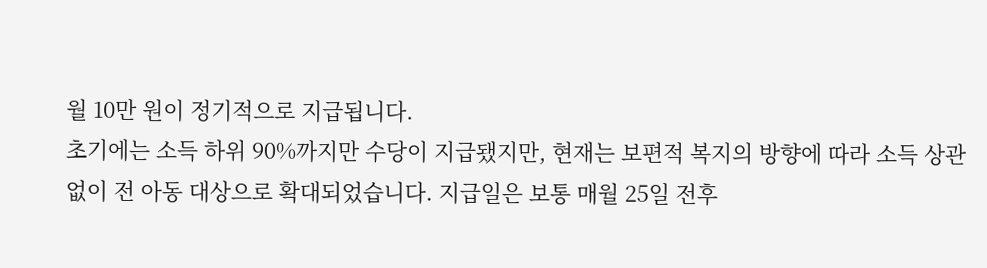월 10만 원이 정기적으로 지급됩니다.
초기에는 소득 하위 90%까지만 수당이 지급됐지만, 현재는 보편적 복지의 방향에 따라 소득 상관없이 전 아동 대상으로 확대되었습니다. 지급일은 보통 매월 25일 전후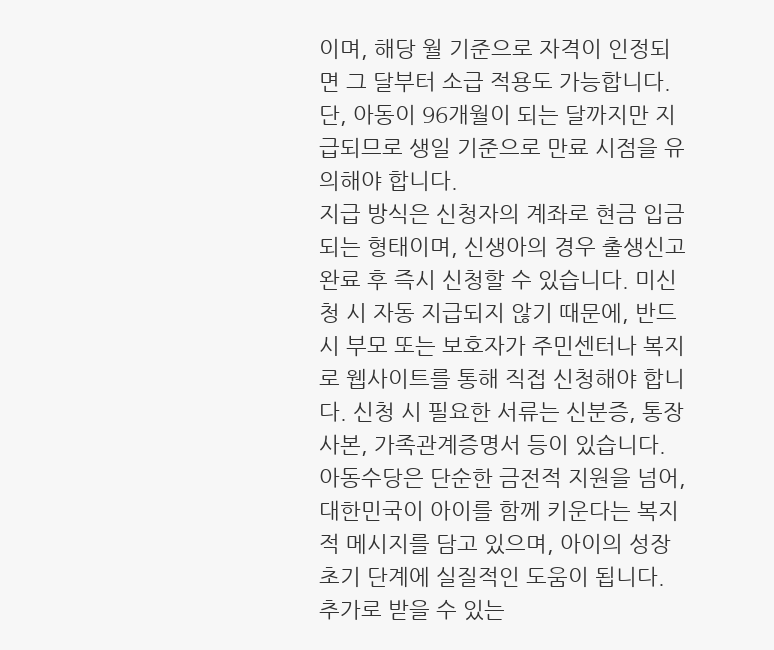이며, 해당 월 기준으로 자격이 인정되면 그 달부터 소급 적용도 가능합니다. 단, 아동이 96개월이 되는 달까지만 지급되므로 생일 기준으로 만료 시점을 유의해야 합니다.
지급 방식은 신청자의 계좌로 현금 입금되는 형태이며, 신생아의 경우 출생신고 완료 후 즉시 신청할 수 있습니다. 미신청 시 자동 지급되지 않기 때문에, 반드시 부모 또는 보호자가 주민센터나 복지로 웹사이트를 통해 직접 신청해야 합니다. 신청 시 필요한 서류는 신분증, 통장사본, 가족관계증명서 등이 있습니다.
아동수당은 단순한 금전적 지원을 넘어, 대한민국이 아이를 함께 키운다는 복지적 메시지를 담고 있으며, 아이의 성장 초기 단계에 실질적인 도움이 됩니다.
추가로 받을 수 있는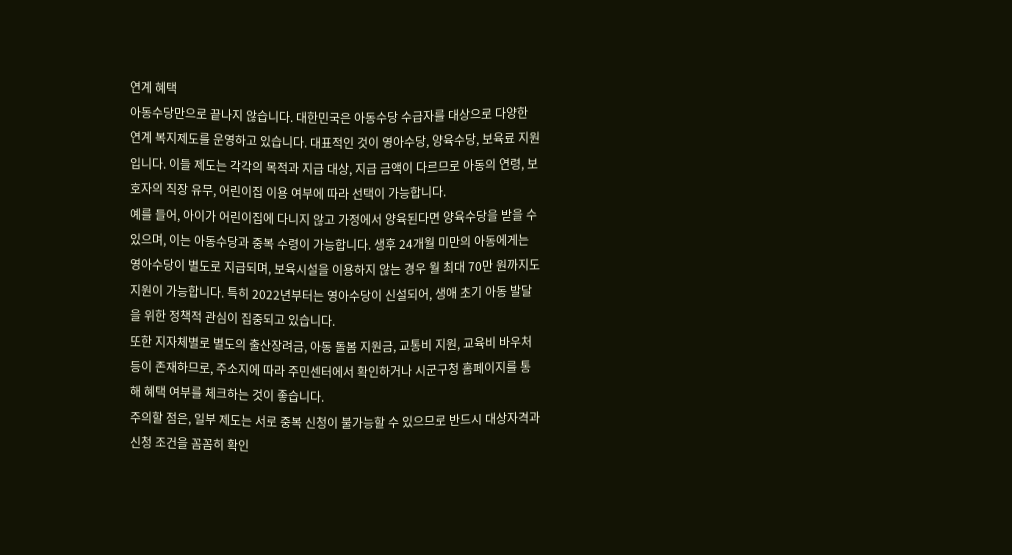연계 혜택
아동수당만으로 끝나지 않습니다. 대한민국은 아동수당 수급자를 대상으로 다양한 연계 복지제도를 운영하고 있습니다. 대표적인 것이 영아수당, 양육수당, 보육료 지원입니다. 이들 제도는 각각의 목적과 지급 대상, 지급 금액이 다르므로 아동의 연령, 보호자의 직장 유무, 어린이집 이용 여부에 따라 선택이 가능합니다.
예를 들어, 아이가 어린이집에 다니지 않고 가정에서 양육된다면 양육수당을 받을 수 있으며, 이는 아동수당과 중복 수령이 가능합니다. 생후 24개월 미만의 아동에게는 영아수당이 별도로 지급되며, 보육시설을 이용하지 않는 경우 월 최대 70만 원까지도 지원이 가능합니다. 특히 2022년부터는 영아수당이 신설되어, 생애 초기 아동 발달을 위한 정책적 관심이 집중되고 있습니다.
또한 지자체별로 별도의 출산장려금, 아동 돌봄 지원금, 교통비 지원, 교육비 바우처 등이 존재하므로, 주소지에 따라 주민센터에서 확인하거나 시군구청 홈페이지를 통해 혜택 여부를 체크하는 것이 좋습니다.
주의할 점은, 일부 제도는 서로 중복 신청이 불가능할 수 있으므로 반드시 대상자격과 신청 조건을 꼼꼼히 확인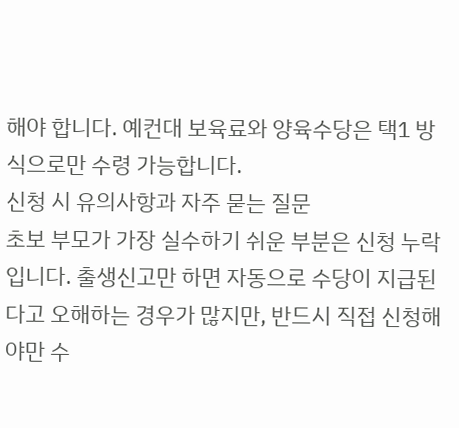해야 합니다. 예컨대 보육료와 양육수당은 택1 방식으로만 수령 가능합니다.
신청 시 유의사항과 자주 묻는 질문
초보 부모가 가장 실수하기 쉬운 부분은 신청 누락입니다. 출생신고만 하면 자동으로 수당이 지급된다고 오해하는 경우가 많지만, 반드시 직접 신청해야만 수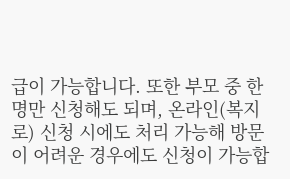급이 가능합니다. 또한 부모 중 한 명만 신청해도 되며, 온라인(복지로) 신청 시에도 처리 가능해 방문이 어려운 경우에도 신청이 가능합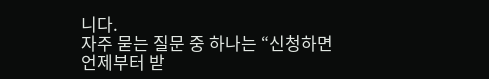니다.
자주 묻는 질문 중 하나는 “신청하면 언제부터 받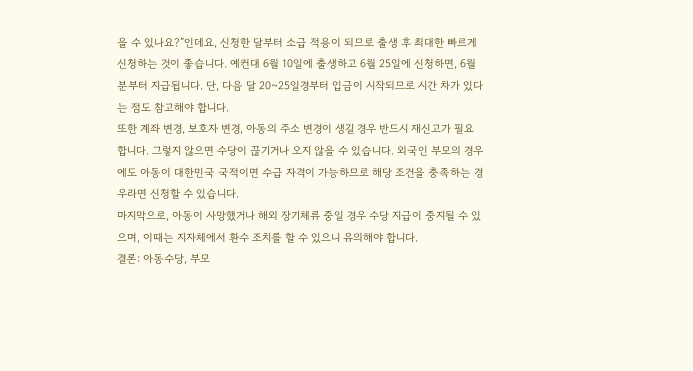을 수 있나요?”인데요, 신청한 달부터 소급 적용이 되므로 출생 후 최대한 빠르게 신청하는 것이 좋습니다. 예컨대 6월 10일에 출생하고 6월 25일에 신청하면, 6월분부터 지급됩니다. 단, 다음 달 20~25일경부터 입금이 시작되므로 시간 차가 있다는 점도 참고해야 합니다.
또한 계좌 변경, 보호자 변경, 아동의 주소 변경이 생길 경우 반드시 재신고가 필요합니다. 그렇지 않으면 수당이 끊기거나 오지 않을 수 있습니다. 외국인 부모의 경우에도 아동이 대한민국 국적이면 수급 자격이 가능하므로 해당 조건을 충족하는 경우라면 신청할 수 있습니다.
마지막으로, 아동이 사망했거나 해외 장기체류 중일 경우 수당 지급이 중지될 수 있으며, 이때는 지자체에서 환수 조치를 할 수 있으니 유의해야 합니다.
결론: 아동수당, 부모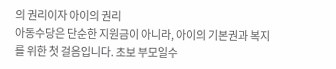의 권리이자 아이의 권리
아동수당은 단순한 지원금이 아니라, 아이의 기본권과 복지를 위한 첫 걸음입니다. 초보 부모일수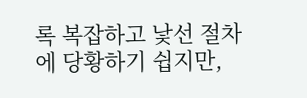록 복잡하고 낯선 절차에 당황하기 쉽지만,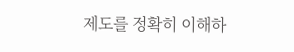제도를 정확히 이해하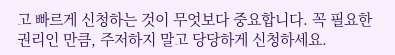고 빠르게 신청하는 것이 무엇보다 중요합니다. 꼭 필요한 권리인 만큼, 주저하지 말고 당당하게 신청하세요.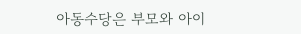아동수당은 부모와 아이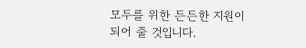모두를 위한 든든한 지원이 되어 줄 것입니다.